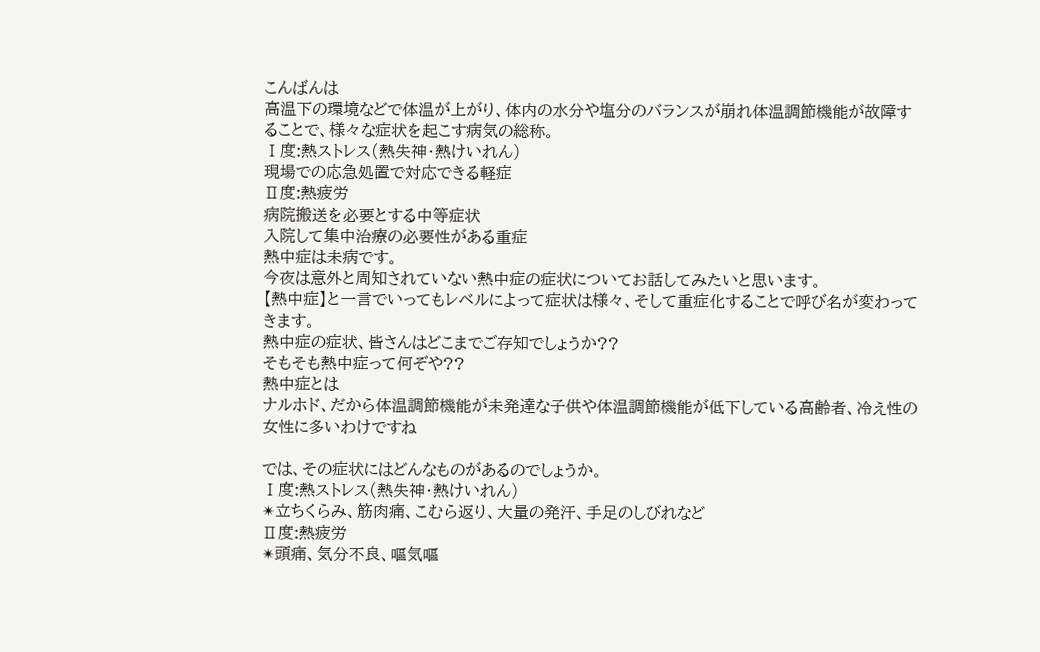こんばんは
高温下の環境などで体温が上がり、体内の水分や塩分のバランスが崩れ体温調節機能が故障することで、様々な症状を起こす病気の総称。
Ⅰ度:熱ストレス(熱失神・熱けいれん)
現場での応急処置で対応できる軽症
Ⅱ度:熱疲労
病院搬送を必要とする中等症状
入院して集中治療の必要性がある重症
熱中症は未病です。
今夜は意外と周知されていない熱中症の症状についてお話してみたいと思います。
【熱中症】と一言でいってもレベルによって症状は様々、そして重症化することで呼び名が変わってきます。
熱中症の症状、皆さんはどこまでご存知でしょうか??
そもそも熱中症って何ぞや??
熱中症とは
ナルホド、だから体温調節機能が未発達な子供や体温調節機能が低下している高齢者、冷え性の女性に多いわけですね

では、その症状にはどんなものがあるのでしょうか。
Ⅰ度:熱ストレス(熱失神・熱けいれん)
✴立ちくらみ、筋肉痛、こむら返り、大量の発汗、手足のしびれなど
Ⅱ度:熱疲労
✴頭痛、気分不良、嘔気嘔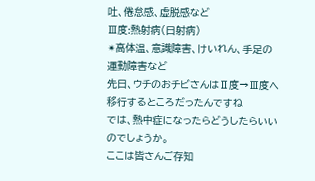吐、倦怠感、虚脱感など
Ⅲ度:熱射病(日射病)
✴高体温、意識障害、けいれん、手足の運動障害など
先日、ウチのおチビさんはⅡ度→Ⅲ度へ移行するところだったんですね
では、熱中症になったらどうしたらいいのでしょうか。
ここは皆さんご存知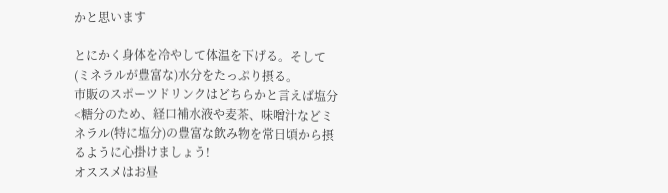かと思います

とにかく身体を冷やして体温を下げる。そして(ミネラルが豊富な)水分をたっぷり摂る。
市販のスポーツドリンクはどちらかと言えば塩分<糖分のため、経口補水液や麦茶、味噌汁などミネラル(特に塩分)の豊富な飲み物を常日頃から摂るように心掛けましょう!
オススメはお昼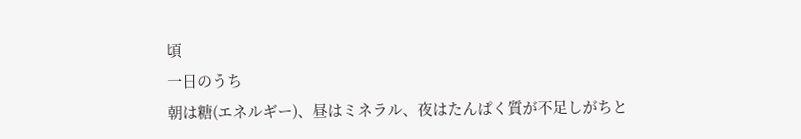頃
一日のうち
朝は糖(エネルギー)、昼はミネラル、夜はたんぱく質が不足しがちと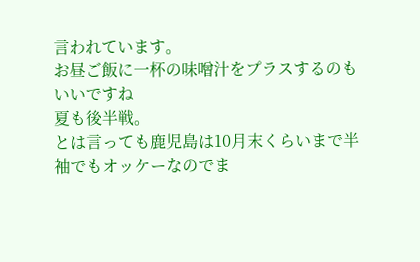言われています。
お昼ご飯に一杯の味噌汁をプラスするのもいいですね
夏も後半戦。
とは言っても鹿児島は10月末くらいまで半袖でもオッケーなのでま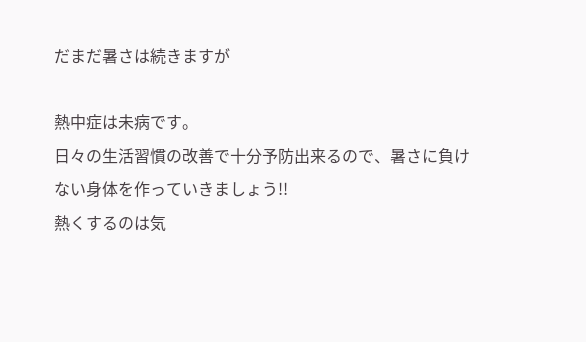だまだ暑さは続きますが

熱中症は未病です。
日々の生活習慣の改善で十分予防出来るので、暑さに負けない身体を作っていきましょう!!
熱くするのは気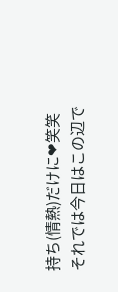持ち(情熱)だけに❤笑笑
それでは今日はこの辺で